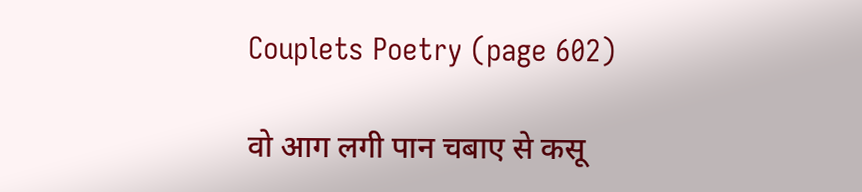Couplets Poetry (page 602)

वो आग लगी पान चबाए से कसू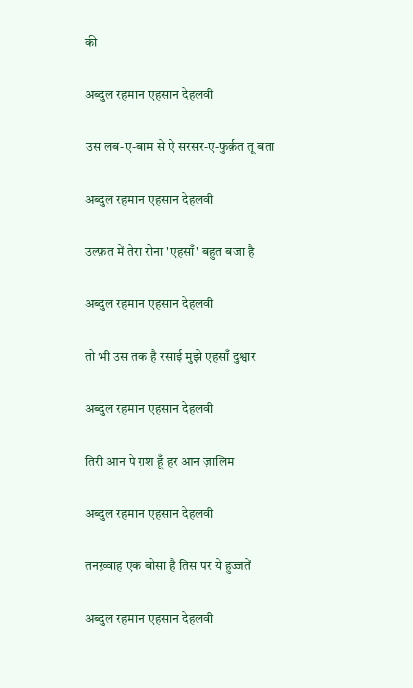की

अब्दुल रहमान एहसान देहलवी

उस लब-ए-बाम से ऐ सरसर-ए-फुर्क़त तू बता

अब्दुल रहमान एहसान देहलवी

उल्फ़त में तेरा रोना 'एहसाँ' बहुत बजा है

अब्दुल रहमान एहसान देहलवी

तो भी उस तक है रसाई मुझे एहसाँ दुश्वार

अब्दुल रहमान एहसान देहलवी

तिरी आन पे ग़श हूँ हर आन ज़ालिम

अब्दुल रहमान एहसान देहलवी

तनख़्वाह एक बोसा है तिस पर ये हुज्जतें

अब्दुल रहमान एहसान देहलवी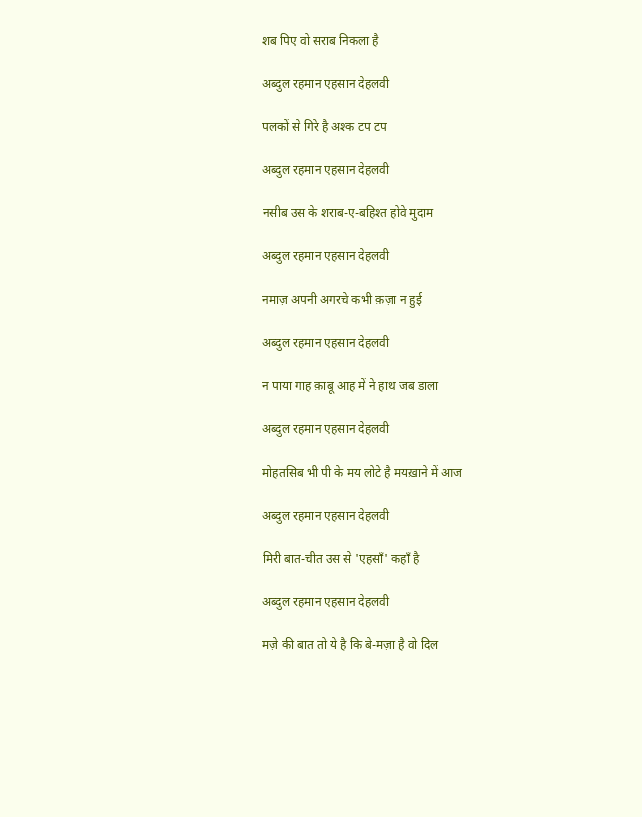शब पिए वो सराब निकला है

अब्दुल रहमान एहसान देहलवी

पलकों से गिरे है अश्क टप टप

अब्दुल रहमान एहसान देहलवी

नसीब उस के शराब-ए-बहिश्त होवे मुदाम

अब्दुल रहमान एहसान देहलवी

नमाज़ अपनी अगरचे कभी क़ज़ा न हुई

अब्दुल रहमान एहसान देहलवी

न पाया गाह क़ाबू आह में ने हाथ जब डाला

अब्दुल रहमान एहसान देहलवी

मोहतसिब भी पी के मय लोटे है मयख़ाने में आज

अब्दुल रहमान एहसान देहलवी

मिरी बात-चीत उस से 'एहसाँ' कहाँ है

अब्दुल रहमान एहसान देहलवी

मज़े की बात तो ये है कि बे-मज़ा है वो दिल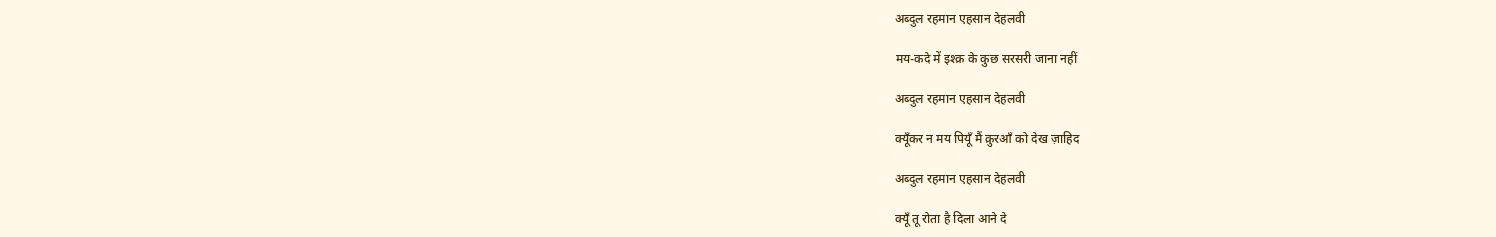अब्दुल रहमान एहसान देहलवी

मय-कदे में इश्क़ के कुछ सरसरी जाना नहीं

अब्दुल रहमान एहसान देहलवी

क्यूँकर न मय पियूँ मैं क़ुरआँ को देख ज़ाहिद

अब्दुल रहमान एहसान देहलवी

क्यूँ तू रोता है दिला आने दे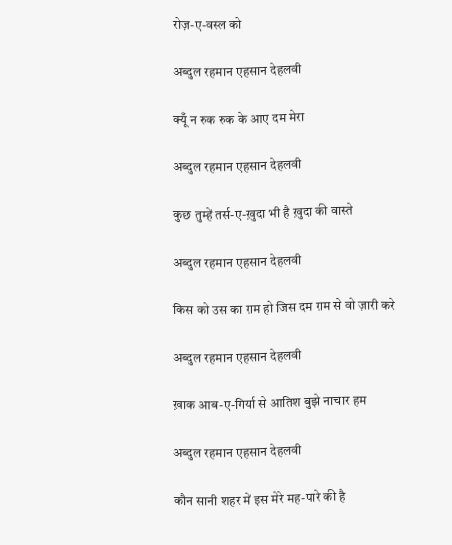रोज़-ए-वस्ल को

अब्दुल रहमान एहसान देहलवी

क्यूँ न रुक रुक के आए दम मेरा

अब्दुल रहमान एहसान देहलवी

कुछ तुम्हें तर्स-ए-ख़ुदा भी है ख़ुदा की वास्ते

अब्दुल रहमान एहसान देहलवी

किस को उस का ग़म हो जिस दम ग़म से वो ज़ारी करे

अब्दुल रहमान एहसान देहलवी

ख़ाक आब-ए-गिर्या से आतिश बुझे नाचार हम

अब्दुल रहमान एहसान देहलवी

कौन सानी शहर में इस मेरे मह-पारे की है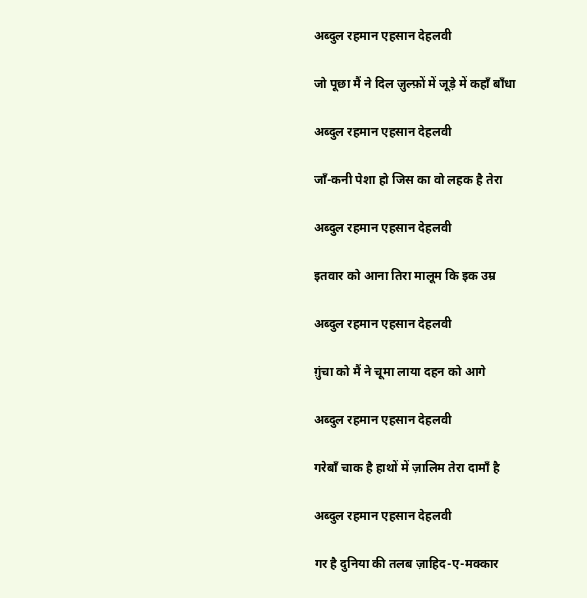अब्दुल रहमान एहसान देहलवी

जो पूछा मैं ने दिल ज़ुल्फ़ों में जूड़े में कहाँ बाँधा

अब्दुल रहमान एहसान देहलवी

जाँ-कनी पेशा हो जिस का वो लहक है तेरा

अब्दुल रहमान एहसान देहलवी

इतवार को आना तिरा मालूम कि इक उम्र

अब्दुल रहमान एहसान देहलवी

ग़ुंचा को मैं ने चूमा लाया दहन को आगे

अब्दुल रहमान एहसान देहलवी

गरेबाँ चाक है हाथों में ज़ालिम तेरा दामाँ है

अब्दुल रहमान एहसान देहलवी

गर है दुनिया की तलब ज़ाहिद-ए-मक्कार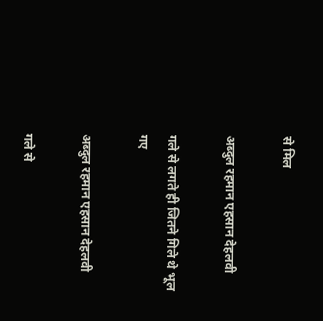से मिल

अब्दुल रहमान एहसान देहलवी

गले से लगते ही जितने गिले थे भूल गए

अब्दुल रहमान एहसान देहलवी

गले से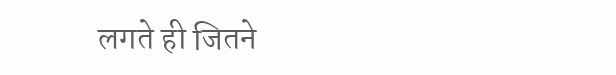लगते ही जितने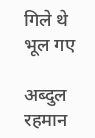गिले थे भूल गए

अब्दुल रहमान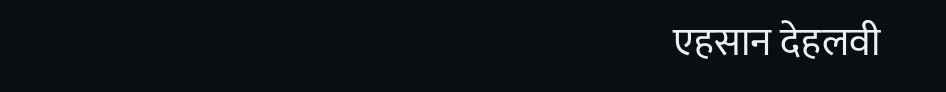एहसान देहलवी